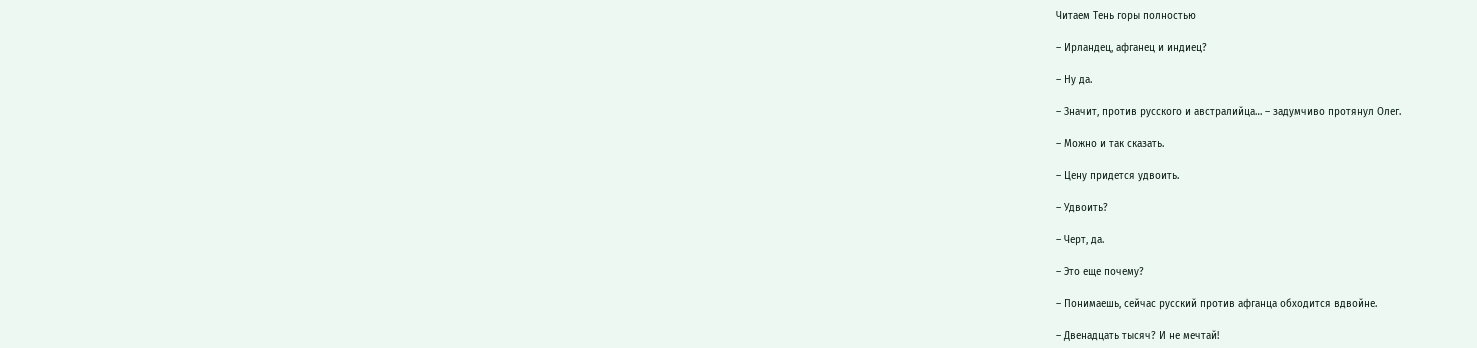Читаем Тень горы полностью

– Ирландец, афганец и индиец?

– Ну да.

– Значит, против русского и австралийца… – задумчиво протянул Олег.

– Можно и так сказать.

– Цену придется удвоить.

– Удвоить?

– Черт, да.

– Это еще почему?

– Понимаешь, сейчас русский против афганца обходится вдвойне.

– Двенадцать тысяч? И не мечтай!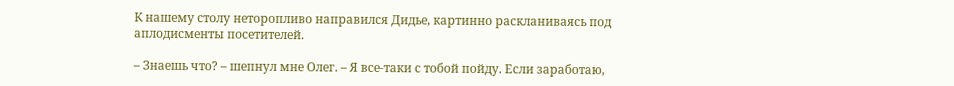К нашему столу неторопливо направился Дидье, картинно раскланиваясь под аплодисменты посетителей.

– Знаешь что? – шепнул мне Олег. – Я все-таки с тобой пойду. Если заработаю,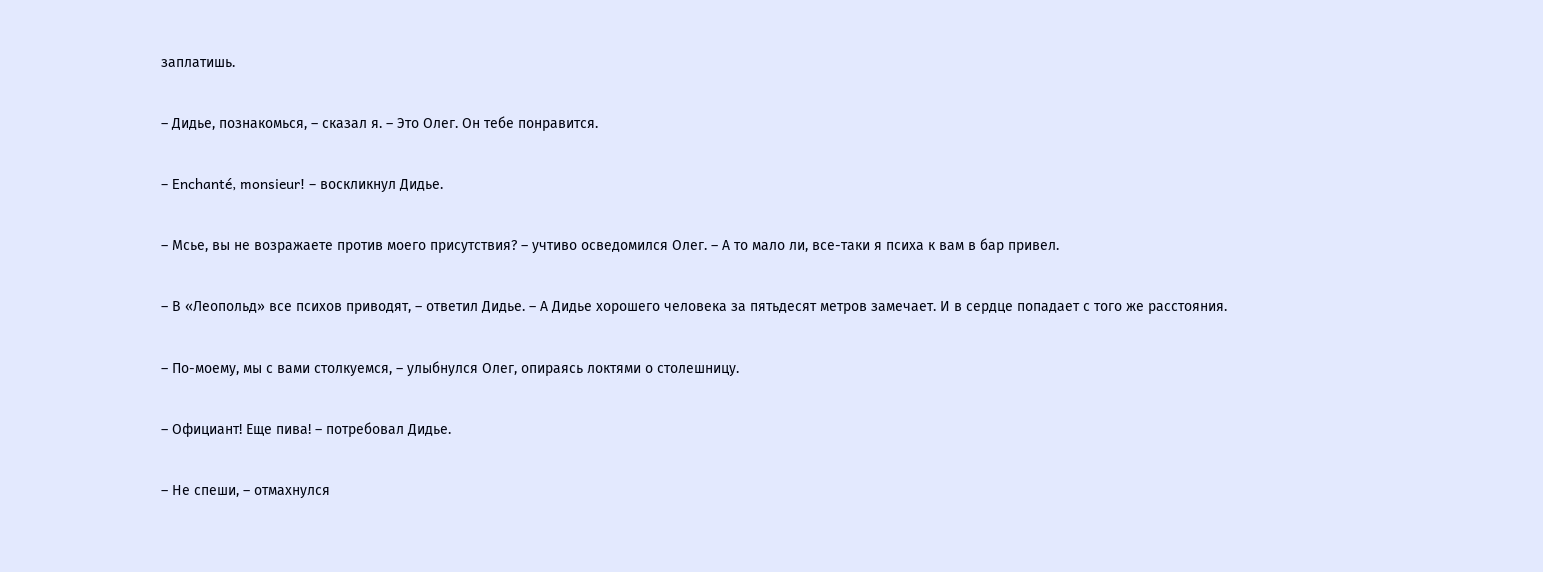заплатишь.

– Дидье, познакомься, – сказал я. – Это Олег. Он тебе понравится.

– Enchanté, monsieur! – воскликнул Дидье.

– Мсье, вы не возражаете против моего присутствия? – учтиво осведомился Олег. – А то мало ли, все-таки я психа к вам в бар привел.

– В «Леопольд» все психов приводят, – ответил Дидье. – А Дидье хорошего человека за пятьдесят метров замечает. И в сердце попадает с того же расстояния.

– По-моему, мы с вами столкуемся, – улыбнулся Олег, опираясь локтями о столешницу.

– Официант! Еще пива! – потребовал Дидье.

– Не спеши, – отмахнулся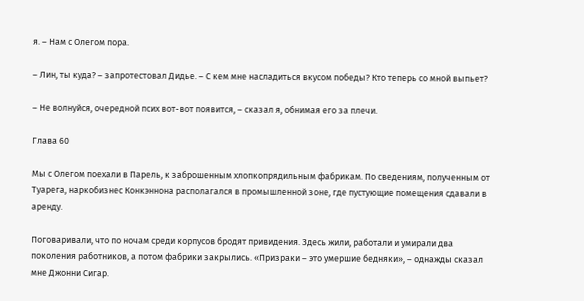я. – Нам с Олегом пора.

– Лин, ты куда? – запротестовал Дидье. – С кем мне насладиться вкусом победы? Кто теперь со мной выпьет?

– Не волнуйся, очередной псих вот-вот появится, – сказал я, обнимая его за плечи.

Глава 60

Мы с Олегом поехали в Парель, к заброшенным хлопкопрядильным фабрикам. По сведениям, полученным от Туарега, наркобизнес Конкэннона располагался в промышленной зоне, где пустующие помещения сдавали в аренду.

Поговаривали, что по ночам среди корпусов бродят привидения. Здесь жили, работали и умирали два поколения работников, а потом фабрики закрылись. «Призраки – это умершие бедняки», – однажды сказал мне Джонни Сигар.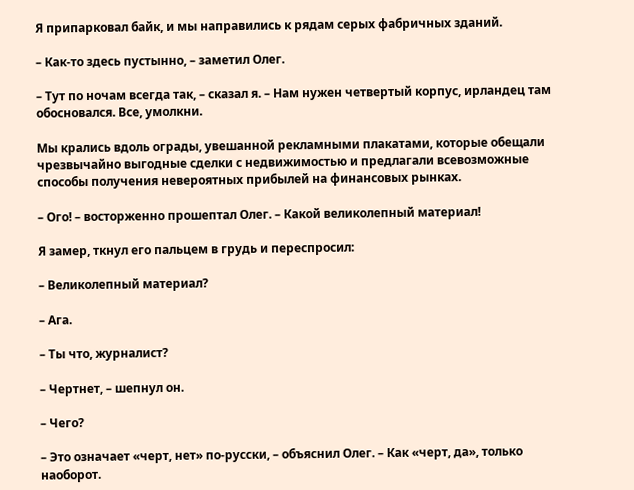Я припарковал байк, и мы направились к рядам серых фабричных зданий.

– Как-то здесь пустынно, – заметил Олег.

– Тут по ночам всегда так, – сказал я. – Нам нужен четвертый корпус, ирландец там обосновался. Все, умолкни.

Мы крались вдоль ограды, увешанной рекламными плакатами, которые обещали чрезвычайно выгодные сделки с недвижимостью и предлагали всевозможные способы получения невероятных прибылей на финансовых рынках.

– Ого! – восторженно прошептал Олег. – Какой великолепный материал!

Я замер, ткнул его пальцем в грудь и переспросил:

– Великолепный материал?

– Ага.

– Ты что, журналист?

– Чертнет, – шепнул он.

– Чего?

– Это означает «черт, нет» по-русски, – объяснил Олег. – Как «черт, да», только наоборот.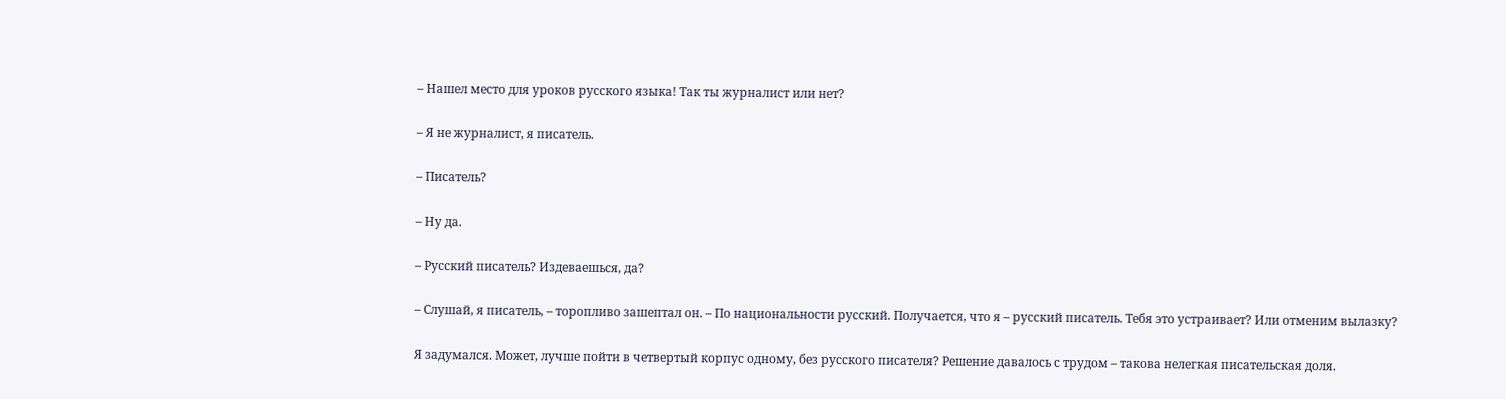– Нашел место для уроков русского языка! Так ты журналист или нет?

– Я не журналист, я писатель.

– Писатель?

– Ну да.

– Русский писатель? Издеваешься, да?

– Слушай, я писатель, – торопливо зашептал он. – По национальности русский. Получается, что я – русский писатель. Тебя это устраивает? Или отменим вылазку?

Я задумался. Может, лучше пойти в четвертый корпус одному, без русского писателя? Решение давалось с трудом – такова нелегкая писательская доля.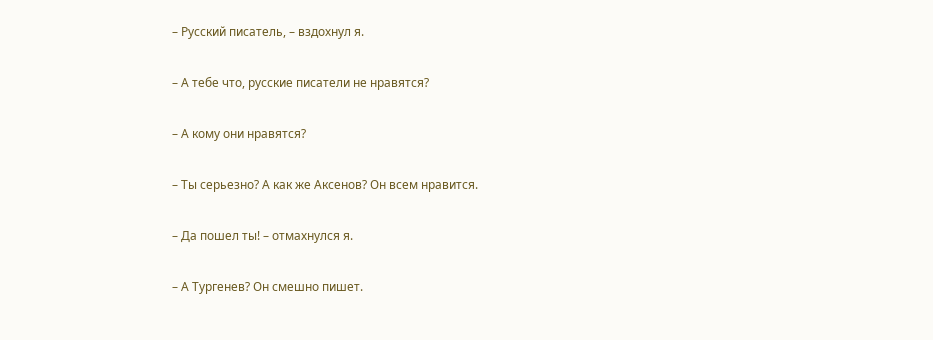– Русский писатель, – вздохнул я.

– А тебе что, русские писатели не нравятся?

– А кому они нравятся?

– Ты серьезно? А как же Аксенов? Он всем нравится.

– Да пошел ты! – отмахнулся я.

– А Тургенев? Он смешно пишет.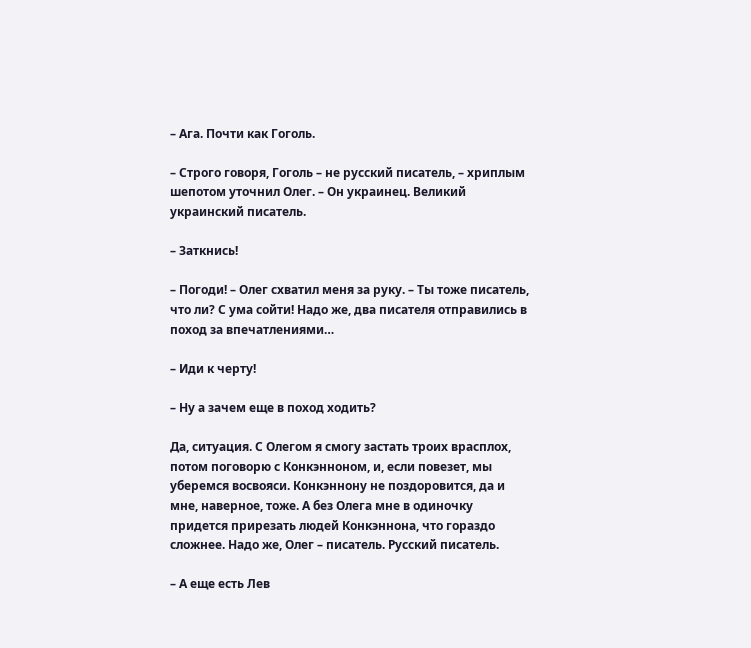– Ага. Почти как Гоголь.

– Строго говоря, Гоголь – не русский писатель, – хриплым шепотом уточнил Олег. – Он украинец. Великий украинский писатель.

– Заткнись!

– Погоди! – Олег схватил меня за руку. – Ты тоже писатель, что ли? С ума сойти! Надо же, два писателя отправились в поход за впечатлениями…

– Иди к черту!

– Ну а зачем еще в поход ходить?

Да, ситуация. С Олегом я смогу застать троих врасплох, потом поговорю с Конкэнноном, и, если повезет, мы уберемся восвояси. Конкэннону не поздоровится, да и мне, наверное, тоже. А без Олега мне в одиночку придется прирезать людей Конкэннона, что гораздо сложнее. Надо же, Олег – писатель. Русский писатель.

– А еще есть Лев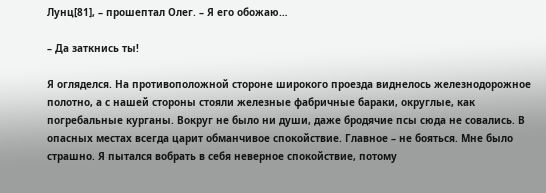Лунц[81], – прошептал Олег. – Я его обожаю…

– Да заткнись ты!

Я огляделся. На противоположной стороне широкого проезда виднелось железнодорожное полотно, а с нашей стороны стояли железные фабричные бараки, округлые, как погребальные курганы. Вокруг не было ни души, даже бродячие псы сюда не совались. В опасных местах всегда царит обманчивое спокойствие. Главное – не бояться. Мне было страшно. Я пытался вобрать в себя неверное спокойствие, потому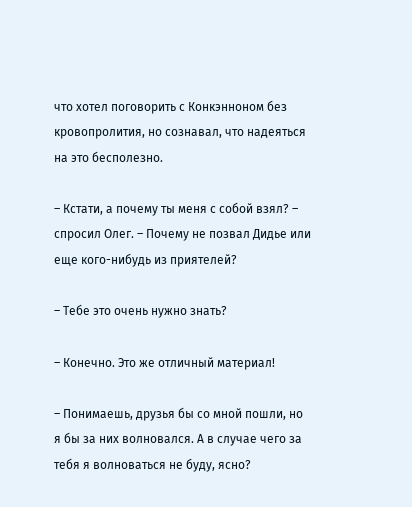что хотел поговорить с Конкэнноном без кровопролития, но сознавал, что надеяться на это бесполезно.

– Кстати, а почему ты меня с собой взял? – спросил Олег. – Почему не позвал Дидье или еще кого-нибудь из приятелей?

– Тебе это очень нужно знать?

– Конечно. Это же отличный материал!

– Понимаешь, друзья бы со мной пошли, но я бы за них волновался. А в случае чего за тебя я волноваться не буду, ясно?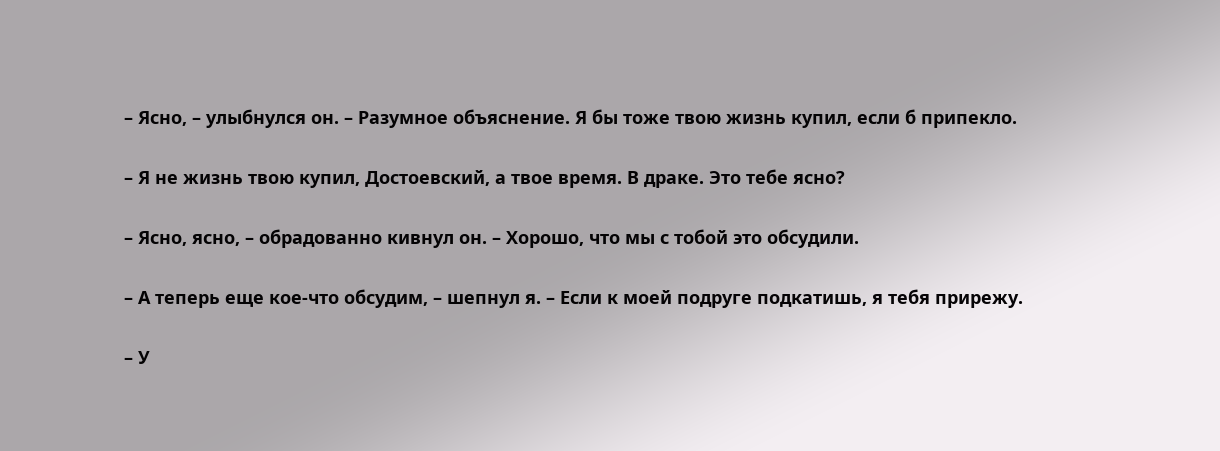– Ясно, – улыбнулся он. – Разумное объяснение. Я бы тоже твою жизнь купил, если б припекло.

– Я не жизнь твою купил, Достоевский, а твое время. В драке. Это тебе ясно?

– Ясно, ясно, – обрадованно кивнул он. – Хорошо, что мы с тобой это обсудили.

– А теперь еще кое-что обсудим, – шепнул я. – Если к моей подруге подкатишь, я тебя прирежу.

– У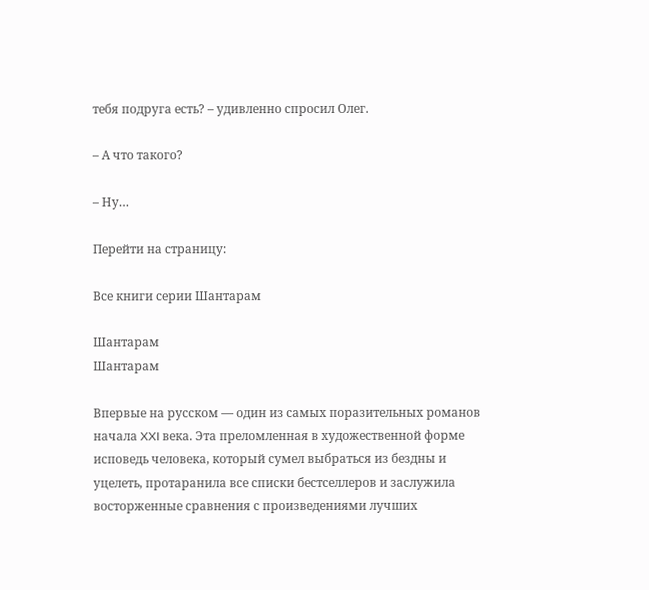тебя подруга есть? – удивленно спросил Олег.

– А что такого?

– Ну…

Перейти на страницу:

Все книги серии Шантарам

Шантарам
Шантарам

Впервые на русском — один из самых поразительных романов начала XXI века. Эта преломленная в художественной форме исповедь человека, который сумел выбраться из бездны и уцелеть, протаранила все списки бестселлеров и заслужила восторженные сравнения с произведениями лучших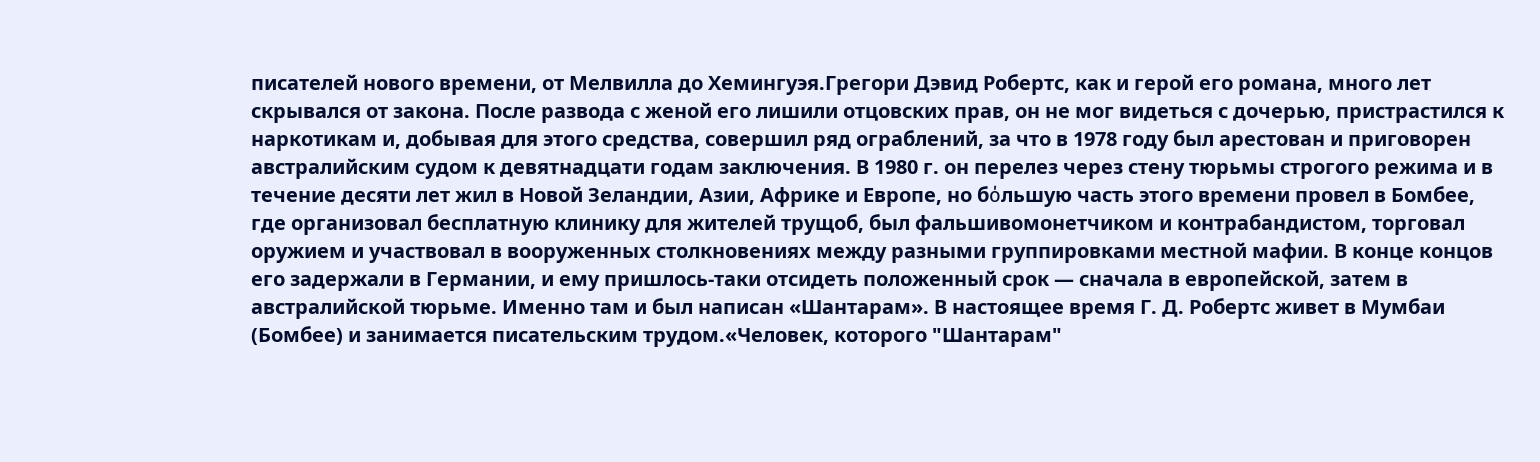писателей нового времени, от Мелвилла до Хемингуэя.Грегори Дэвид Робертс, как и герой его романа, много лет скрывался от закона. После развода с женой его лишили отцовских прав, он не мог видеться с дочерью, пристрастился к наркотикам и, добывая для этого средства, совершил ряд ограблений, за что в 1978 году был арестован и приговорен австралийским судом к девятнадцати годам заключения. В 1980 г. он перелез через стену тюрьмы строгого режима и в течение десяти лет жил в Новой Зеландии, Азии, Африке и Европе, но бόльшую часть этого времени провел в Бомбее, где организовал бесплатную клинику для жителей трущоб, был фальшивомонетчиком и контрабандистом, торговал оружием и участвовал в вооруженных столкновениях между разными группировками местной мафии. В конце концов его задержали в Германии, и ему пришлось-таки отсидеть положенный срок — сначала в европейской, затем в австралийской тюрьме. Именно там и был написан «Шантарам». В настоящее время Г. Д. Робертс живет в Мумбаи (Бомбее) и занимается писательским трудом.«Человек, которого "Шантарам"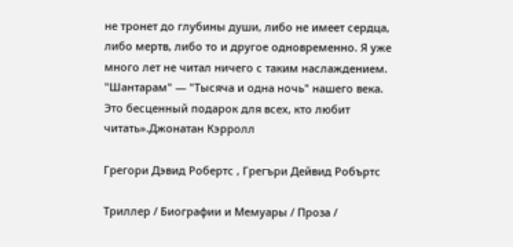не тронет до глубины души, либо не имеет сердца, либо мертв, либо то и другое одновременно. Я уже много лет не читал ничего с таким наслаждением. "Шантарам" — "Тысяча и одна ночь" нашего века. Это бесценный подарок для всех, кто любит читать».Джонатан Кэрролл

Грегори Дэвид Робертс , Грегъри Дейвид Робъртс

Триллер / Биографии и Мемуары / Проза /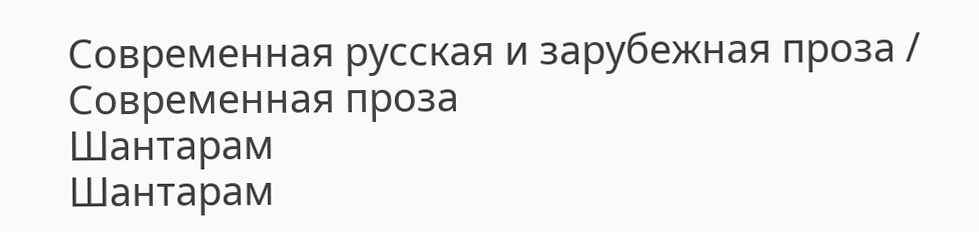Современная русская и зарубежная проза / Современная проза
Шантарам
Шантарам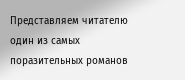Представляем читателю один из самых поразительных романов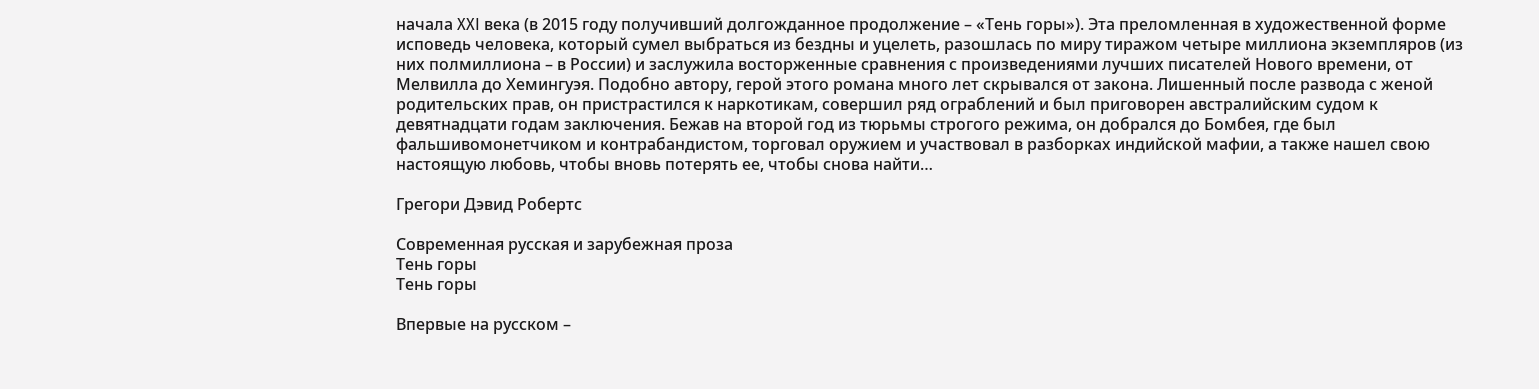начала XXI века (в 2015 году получивший долгожданное продолжение – «Тень горы»). Эта преломленная в художественной форме исповедь человека, который сумел выбраться из бездны и уцелеть, разошлась по миру тиражом четыре миллиона экземпляров (из них полмиллиона – в России) и заслужила восторженные сравнения с произведениями лучших писателей Нового времени, от Мелвилла до Хемингуэя. Подобно автору, герой этого романа много лет скрывался от закона. Лишенный после развода с женой родительских прав, он пристрастился к наркотикам, совершил ряд ограблений и был приговорен австралийским судом к девятнадцати годам заключения. Бежав на второй год из тюрьмы строгого режима, он добрался до Бомбея, где был фальшивомонетчиком и контрабандистом, торговал оружием и участвовал в разборках индийской мафии, а также нашел свою настоящую любовь, чтобы вновь потерять ее, чтобы снова найти…

Грегори Дэвид Робертс

Современная русская и зарубежная проза
Тень горы
Тень горы

Впервые на русском –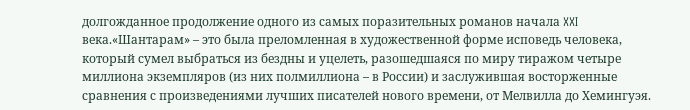долгожданное продолжение одного из самых поразительных романов начала XXI века.«Шантарам» – это была преломленная в художественной форме исповедь человека, который сумел выбраться из бездны и уцелеть, разошедшаяся по миру тиражом четыре миллиона экземпляров (из них полмиллиона – в России) и заслужившая восторженные сравнения с произведениями лучших писателей нового времени, от Мелвилла до Хемингуэя.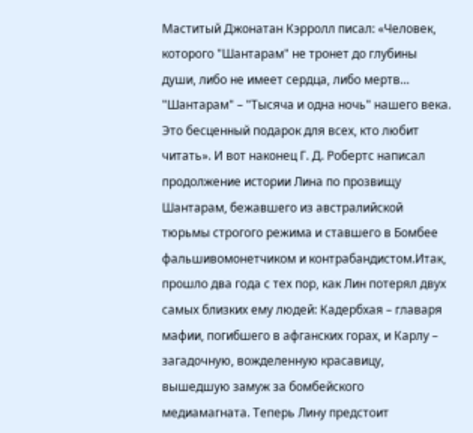Маститый Джонатан Кэрролл писал: «Человек, которого "Шантарам" не тронет до глубины души, либо не имеет сердца, либо мертв… "Шантарам" – "Тысяча и одна ночь" нашего века. Это бесценный подарок для всех, кто любит читать». И вот наконец Г. Д. Робертс написал продолжение истории Лина по прозвищу Шантарам, бежавшего из австралийской тюрьмы строгого режима и ставшего в Бомбее фальшивомонетчиком и контрабандистом.Итак, прошло два года с тех пор, как Лин потерял двух самых близких ему людей: Кадербхая – главаря мафии, погибшего в афганских горах, и Карлу – загадочную, вожделенную красавицу, вышедшую замуж за бомбейского медиамагната. Теперь Лину предстоит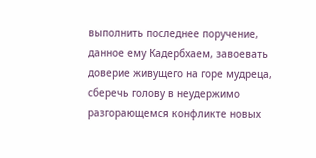выполнить последнее поручение, данное ему Кадербхаем, завоевать доверие живущего на горе мудреца, сберечь голову в неудержимо разгорающемся конфликте новых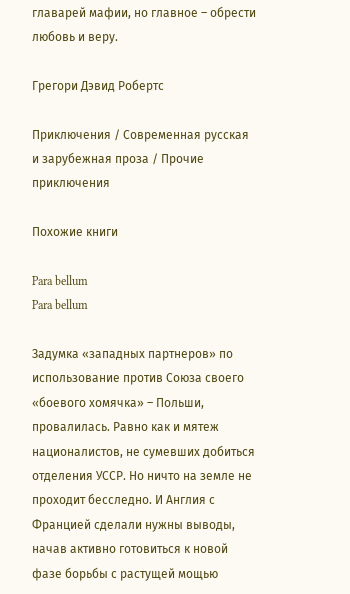главарей мафии, но главное – обрести любовь и веру.

Грегори Дэвид Робертс

Приключения / Современная русская и зарубежная проза / Прочие приключения

Похожие книги

Para bellum
Para bellum

Задумка «западных партнеров» по использование против Союза своего «боевого хомячка» – Польши, провалилась. Равно как и мятеж националистов, не сумевших добиться отделения УССР. Но ничто на земле не проходит бесследно. И Англия с Францией сделали нужны выводы, начав активно готовиться к новой фазе борьбы с растущей мощью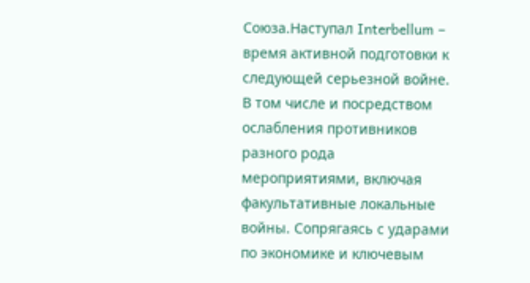Союза.Наступал Interbellum – время активной подготовки к следующей серьезной войне. В том числе и посредством ослабления противников разного рода мероприятиями, включая факультативные локальные войны. Сопрягаясь с ударами по экономике и ключевым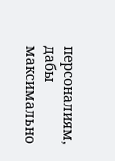персоналиям, дабы максимально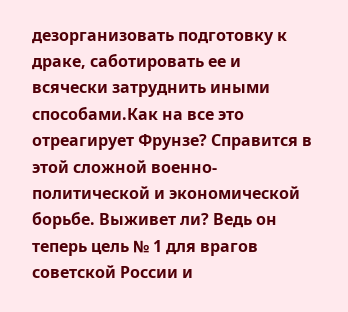дезорганизовать подготовку к драке, саботировать ее и всячески затруднить иными способами.Как на все это отреагирует Фрунзе? Справится в этой сложной военно-политической и экономической борьбе. Выживет ли? Ведь он теперь цель № 1 для врагов советской России и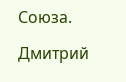Союза.

Дмитрий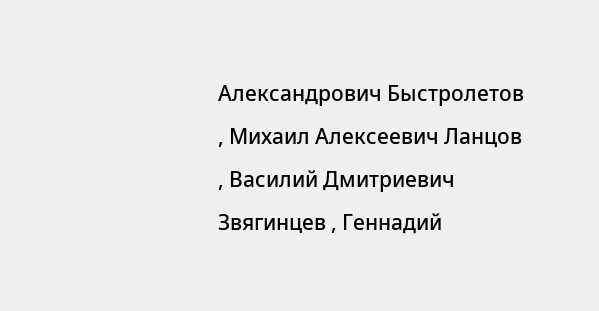Александрович Быстролетов , Михаил Алексеевич Ланцов , Василий Дмитриевич Звягинцев , Геннадий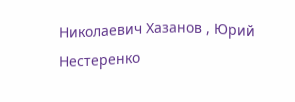Николаевич Хазанов , Юрий Нестеренко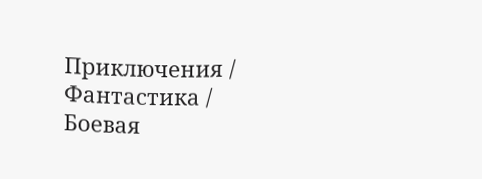Приключения / Фантастика / Боевая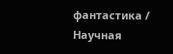фантастика / Научная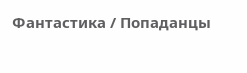Фантастика / Попаданцы